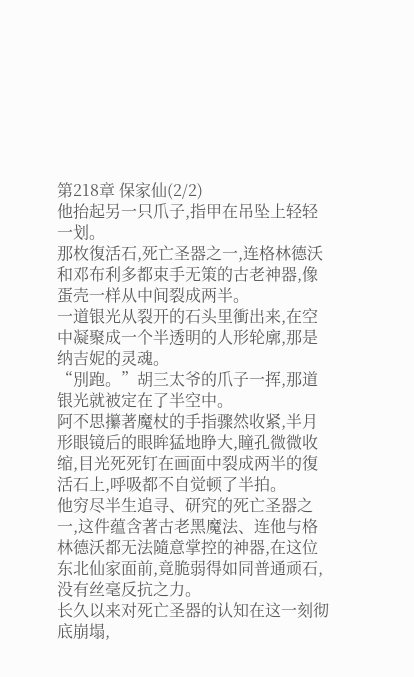第218章 保家仙(2/2)
他抬起另一只爪子,指甲在吊坠上轻轻一划。
那枚復活石,死亡圣器之一,连格林德沃和邓布利多都束手无策的古老神器,像蛋壳一样从中间裂成两半。
一道银光从裂开的石头里衝出来,在空中凝聚成一个半透明的人形轮廓,那是纳吉妮的灵魂。
“別跑。”胡三太爷的爪子一挥,那道银光就被定在了半空中。
阿不思攥著魔杖的手指骤然收紧,半月形眼镜后的眼眸猛地睁大,瞳孔微微收缩,目光死死钉在画面中裂成两半的復活石上,呼吸都不自觉顿了半拍。
他穷尽半生追寻、研究的死亡圣器之一,这件蕴含著古老黑魔法、连他与格林德沃都无法隨意掌控的神器,在这位东北仙家面前,竟脆弱得如同普通顽石,没有丝毫反抗之力。
长久以来对死亡圣器的认知在这一刻彻底崩塌,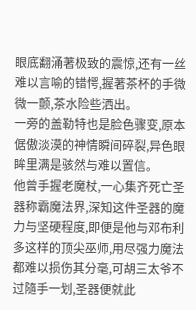眼底翻涌著极致的震惊,还有一丝难以言喻的错愕,握著茶杯的手微微一颤,茶水险些洒出。
一旁的盖勒特也是脸色骤变,原本倨傲淡漠的神情瞬间碎裂,异色眼眸里满是骇然与难以置信。
他曾手握老魔杖,一心集齐死亡圣器称霸魔法界,深知这件圣器的魔力与坚硬程度,即便是他与邓布利多这样的顶尖巫师,用尽强力魔法都难以损伤其分毫,可胡三太爷不过隨手一划,圣器便就此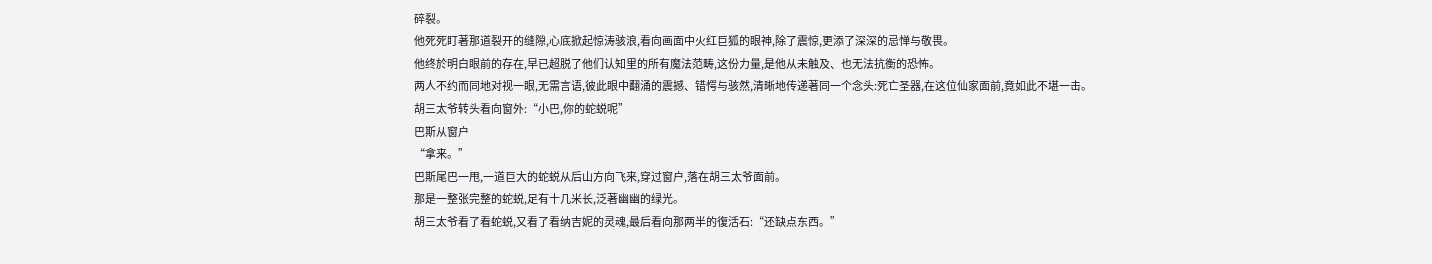碎裂。
他死死盯著那道裂开的缝隙,心底掀起惊涛骇浪,看向画面中火红巨狐的眼神,除了震惊,更添了深深的忌惮与敬畏。
他终於明白眼前的存在,早已超脱了他们认知里的所有魔法范畴,这份力量,是他从未触及、也无法抗衡的恐怖。
两人不约而同地对视一眼,无需言语,彼此眼中翻涌的震撼、错愕与骇然,清晰地传递著同一个念头:死亡圣器,在这位仙家面前,竟如此不堪一击。
胡三太爷转头看向窗外:“小巴,你的蛇蜕呢”
巴斯从窗户
“拿来。”
巴斯尾巴一甩,一道巨大的蛇蜕从后山方向飞来,穿过窗户,落在胡三太爷面前。
那是一整张完整的蛇蜕,足有十几米长,泛著幽幽的绿光。
胡三太爷看了看蛇蜕,又看了看纳吉妮的灵魂,最后看向那两半的復活石:“还缺点东西。”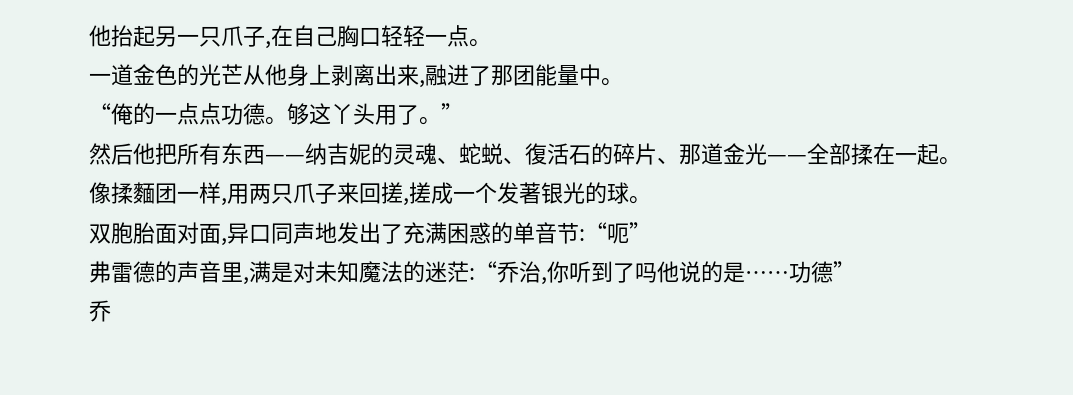他抬起另一只爪子,在自己胸口轻轻一点。
一道金色的光芒从他身上剥离出来,融进了那团能量中。
“俺的一点点功德。够这丫头用了。”
然后他把所有东西——纳吉妮的灵魂、蛇蜕、復活石的碎片、那道金光——全部揉在一起。
像揉麵团一样,用两只爪子来回搓,搓成一个发著银光的球。
双胞胎面对面,异口同声地发出了充满困惑的单音节:“呃”
弗雷德的声音里,满是对未知魔法的迷茫:“乔治,你听到了吗他说的是……功德”
乔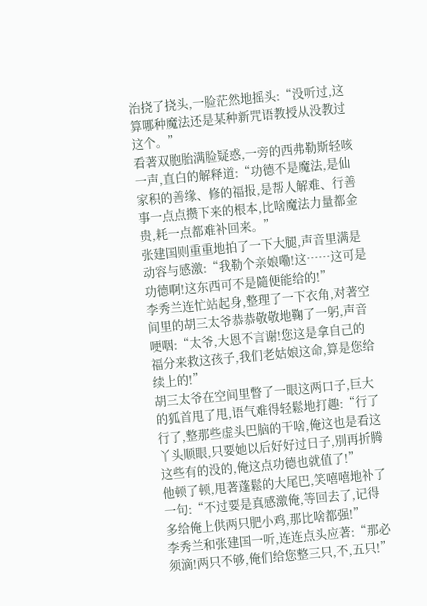治挠了挠头,一脸茫然地摇头:“没听过,这算哪种魔法还是某种新咒语教授从没教过这个。”
看著双胞胎满脸疑惑,一旁的西弗勒斯轻咳一声,直白的解释道:“功德不是魔法,是仙家积的善缘、修的福报,是帮人解难、行善事一点点攒下来的根本,比啥魔法力量都金贵,耗一点都难补回来。”
张建国则重重地拍了一下大腿,声音里满是动容与感激:“我勒个亲娘嘞!这……这可是功德啊!这东西可不是隨便能给的!”
李秀兰连忙站起身,整理了一下衣角,对著空间里的胡三太爷恭恭敬敬地鞠了一躬,声音哽咽:“太爷,大恩不言谢!您这是拿自己的福分来救这孩子,我们老姑娘这命,算是您给续上的!”
胡三太爷在空间里瞥了一眼这两口子,巨大的狐首甩了甩,语气难得轻鬆地打趣:“行了行了,整那些虚头巴脑的干啥,俺这也是看这丫头顺眼,只要她以后好好过日子,別再折腾这些有的没的,俺这点功德也就值了!”
他顿了顿,甩著蓬鬆的大尾巴,笑嘻嘻地补了一句:“不过要是真感激俺,等回去了,记得多给俺上供两只肥小鸡,那比啥都强!”
李秀兰和张建国一听,连连点头应著:“那必须滴!两只不够,俺们给您整三只,不,五只!”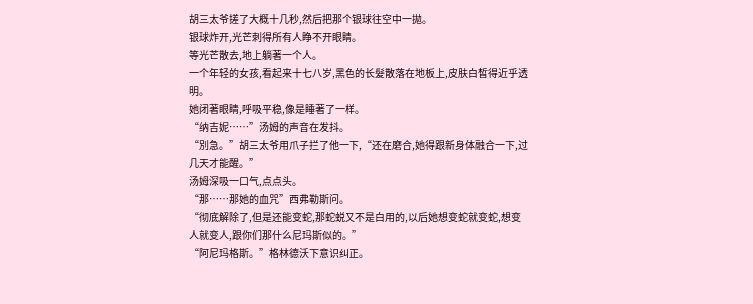胡三太爷搓了大概十几秒,然后把那个银球往空中一拋。
银球炸开,光芒刺得所有人睁不开眼睛。
等光芒散去,地上躺著一个人。
一个年轻的女孩,看起来十七八岁,黑色的长髮散落在地板上,皮肤白皙得近乎透明。
她闭著眼睛,呼吸平稳,像是睡著了一样。
“纳吉妮……”汤姆的声音在发抖。
“別急。”胡三太爷用爪子拦了他一下,“还在磨合,她得跟新身体融合一下,过几天才能醒。”
汤姆深吸一口气,点点头。
“那……那她的血咒”西弗勒斯问。
“彻底解除了,但是还能变蛇,那蛇蜕又不是白用的,以后她想变蛇就变蛇,想变人就变人,跟你们那什么尼玛斯似的。”
“阿尼玛格斯。”格林德沃下意识纠正。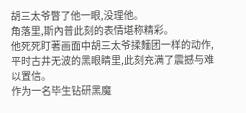胡三太爷瞥了他一眼,没理他。
角落里,斯內普此刻的表情堪称精彩。
他死死盯著画面中胡三太爷揉麵团一样的动作,平时古井无波的黑眼睛里,此刻充满了震撼与难以置信。
作为一名毕生钻研黑魔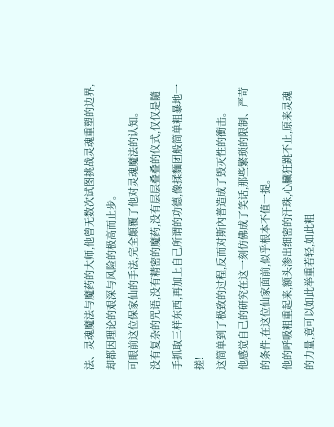法、灵魂魔法与魔药的大师,他曾无数次试图挑战灵魂重塑的边界,却都因理论的艰深与风险的极高而止步。
可眼前这位保家仙的手法,完全顛覆了他对灵魂魔法的认知。
没有复杂的咒语,没有精密的魔药,没有层层叠叠的仪式,仅仅是隨手抓取三样东西,再加上自己所谓的功德,像揉麵团般简单粗暴地一搓!
这简单到了极致的过程,反而对斯內普造成了毁灭性的衝击。
他感觉自己的研究在这一刻仿佛成了笑话,那些繁琐的限制、严苛的条件,在这位仙家面前,似乎根本不值一提。
他的呼吸粗重起来,额头渗出细密的汗珠,心臟狂跳不止,原来灵魂的力量,竟可以如此举重若轻,如此粗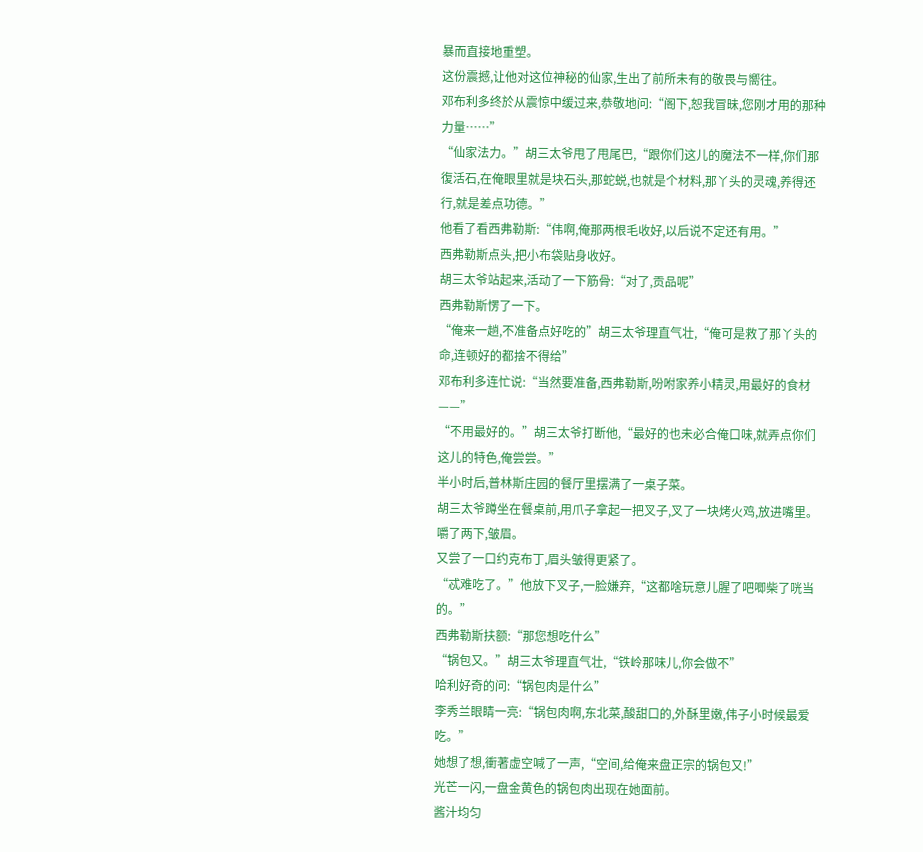暴而直接地重塑。
这份震撼,让他对这位神秘的仙家,生出了前所未有的敬畏与嚮往。
邓布利多终於从震惊中缓过来,恭敬地问:“阁下,恕我冒昧,您刚才用的那种力量……”
“仙家法力。”胡三太爷甩了甩尾巴,“跟你们这儿的魔法不一样,你们那復活石,在俺眼里就是块石头,那蛇蜕,也就是个材料,那丫头的灵魂,养得还行,就是差点功德。”
他看了看西弗勒斯:“伟啊,俺那两根毛收好,以后说不定还有用。”
西弗勒斯点头,把小布袋贴身收好。
胡三太爷站起来,活动了一下筋骨:“对了,贡品呢”
西弗勒斯愣了一下。
“俺来一趟,不准备点好吃的”胡三太爷理直气壮,“俺可是救了那丫头的命,连顿好的都捨不得给”
邓布利多连忙说:“当然要准备,西弗勒斯,吩咐家养小精灵,用最好的食材——”
“不用最好的。”胡三太爷打断他,“最好的也未必合俺口味,就弄点你们这儿的特色,俺尝尝。”
半小时后,普林斯庄园的餐厅里摆满了一桌子菜。
胡三太爷蹲坐在餐桌前,用爪子拿起一把叉子,叉了一块烤火鸡,放进嘴里。
嚼了两下,皱眉。
又尝了一口约克布丁,眉头皱得更紧了。
“忒难吃了。”他放下叉子,一脸嫌弃,“这都啥玩意儿腥了吧唧柴了咣当的。”
西弗勒斯扶额:“那您想吃什么”
“锅包又。”胡三太爷理直气壮,“铁岭那味儿,你会做不”
哈利好奇的问:“锅包肉是什么”
李秀兰眼睛一亮:“锅包肉啊,东北菜,酸甜口的,外酥里嫩,伟子小时候最爱吃。”
她想了想,衝著虚空喊了一声,“空间,给俺来盘正宗的锅包又!”
光芒一闪,一盘金黄色的锅包肉出现在她面前。
酱汁均匀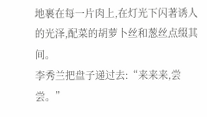地裹在每一片肉上,在灯光下闪著诱人的光泽,配菜的胡萝卜丝和葱丝点缀其间。
李秀兰把盘子递过去:“来来来,尝尝。”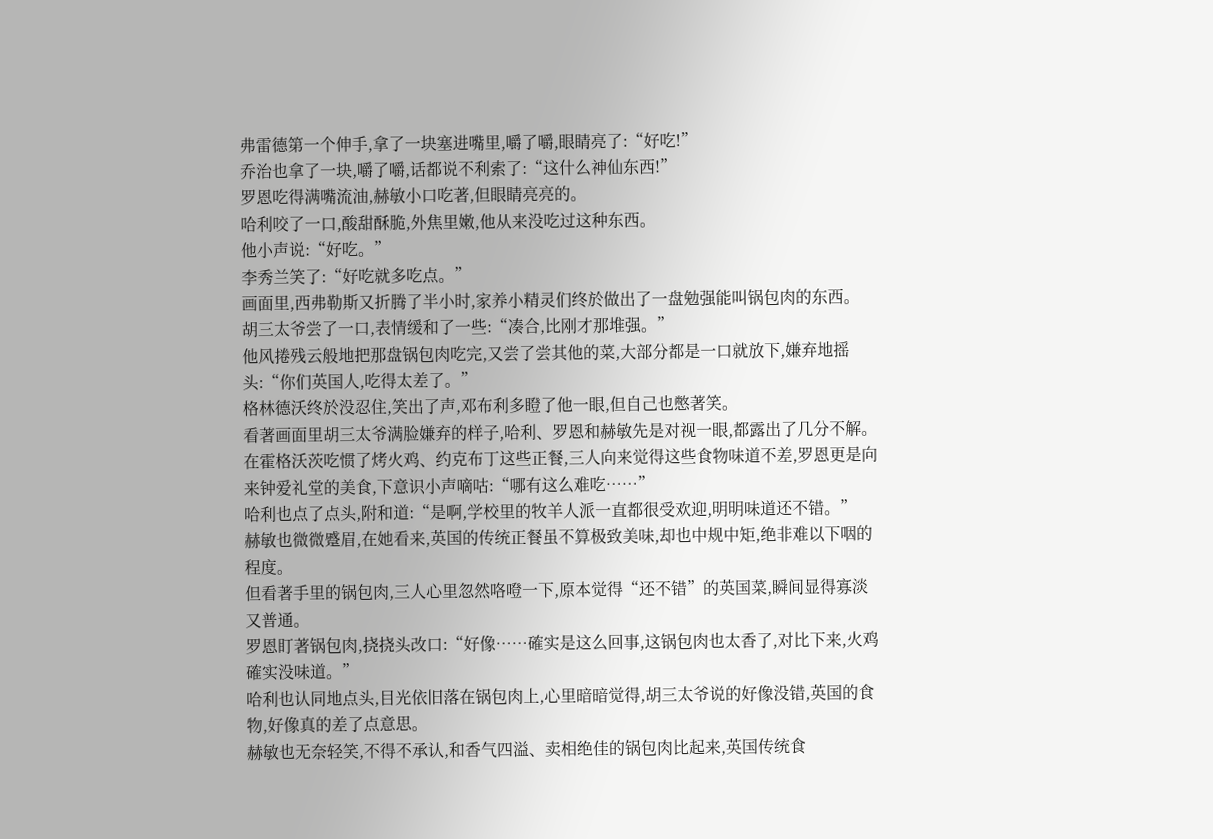弗雷德第一个伸手,拿了一块塞进嘴里,嚼了嚼,眼睛亮了:“好吃!”
乔治也拿了一块,嚼了嚼,话都说不利索了:“这什么神仙东西!”
罗恩吃得满嘴流油,赫敏小口吃著,但眼睛亮亮的。
哈利咬了一口,酸甜酥脆,外焦里嫩,他从来没吃过这种东西。
他小声说:“好吃。”
李秀兰笑了:“好吃就多吃点。”
画面里,西弗勒斯又折腾了半小时,家养小精灵们终於做出了一盘勉强能叫锅包肉的东西。
胡三太爷尝了一口,表情缓和了一些:“凑合,比刚才那堆强。”
他风捲残云般地把那盘锅包肉吃完,又尝了尝其他的菜,大部分都是一口就放下,嫌弃地摇头:“你们英国人,吃得太差了。”
格林德沃终於没忍住,笑出了声,邓布利多瞪了他一眼,但自己也憋著笑。
看著画面里胡三太爷满脸嫌弃的样子,哈利、罗恩和赫敏先是对视一眼,都露出了几分不解。
在霍格沃茨吃惯了烤火鸡、约克布丁这些正餐,三人向来觉得这些食物味道不差,罗恩更是向来钟爱礼堂的美食,下意识小声嘀咕:“哪有这么难吃……”
哈利也点了点头,附和道:“是啊,学校里的牧羊人派一直都很受欢迎,明明味道还不错。”
赫敏也微微蹙眉,在她看来,英国的传统正餐虽不算极致美味,却也中规中矩,绝非难以下咽的程度。
但看著手里的锅包肉,三人心里忽然咯噔一下,原本觉得“还不错”的英国菜,瞬间显得寡淡又普通。
罗恩盯著锅包肉,挠挠头改口:“好像……確实是这么回事,这锅包肉也太香了,对比下来,火鸡確实没味道。”
哈利也认同地点头,目光依旧落在锅包肉上,心里暗暗觉得,胡三太爷说的好像没错,英国的食物,好像真的差了点意思。
赫敏也无奈轻笑,不得不承认,和香气四溢、卖相绝佳的锅包肉比起来,英国传统食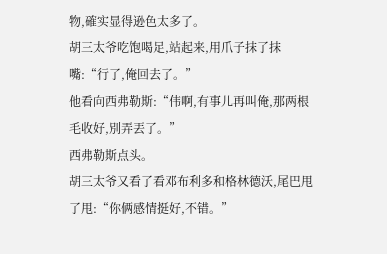物,確实显得逊色太多了。
胡三太爷吃饱喝足,站起来,用爪子抹了抹嘴:“行了,俺回去了。”
他看向西弗勒斯:“伟啊,有事儿再叫俺,那两根毛收好,別弄丟了。”
西弗勒斯点头。
胡三太爷又看了看邓布利多和格林德沃,尾巴甩了甩:“你俩感情挺好,不错。”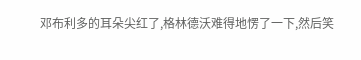邓布利多的耳朵尖红了,格林德沃难得地愣了一下,然后笑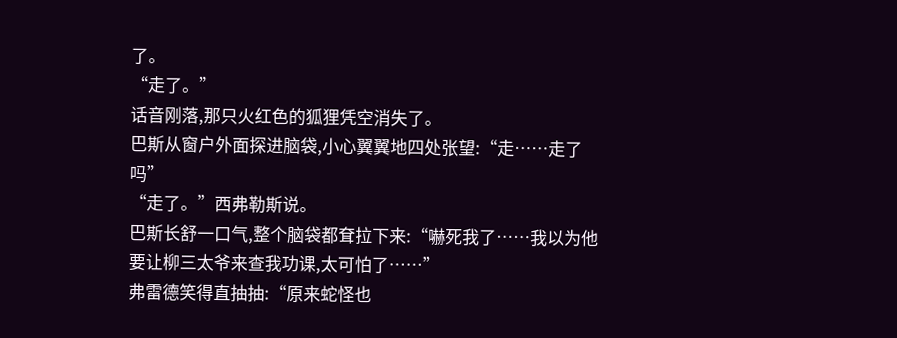了。
“走了。”
话音刚落,那只火红色的狐狸凭空消失了。
巴斯从窗户外面探进脑袋,小心翼翼地四处张望:“走……走了吗”
“走了。”西弗勒斯说。
巴斯长舒一口气,整个脑袋都耷拉下来:“嚇死我了……我以为他要让柳三太爷来查我功课,太可怕了……”
弗雷德笑得直抽抽:“原来蛇怪也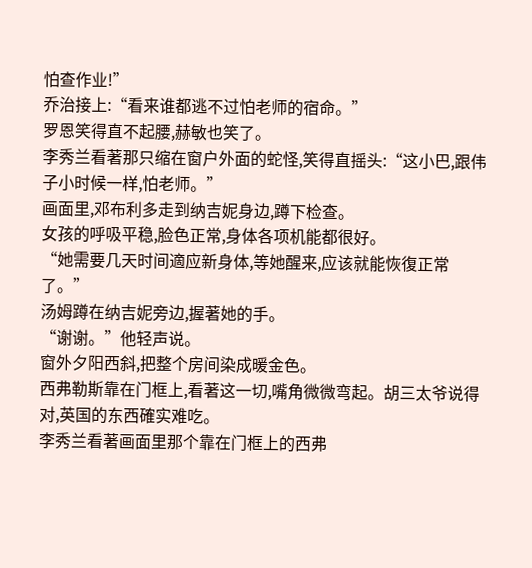怕查作业!”
乔治接上:“看来谁都逃不过怕老师的宿命。”
罗恩笑得直不起腰,赫敏也笑了。
李秀兰看著那只缩在窗户外面的蛇怪,笑得直摇头:“这小巴,跟伟子小时候一样,怕老师。”
画面里,邓布利多走到纳吉妮身边,蹲下检查。
女孩的呼吸平稳,脸色正常,身体各项机能都很好。
“她需要几天时间適应新身体,等她醒来,应该就能恢復正常了。”
汤姆蹲在纳吉妮旁边,握著她的手。
“谢谢。”他轻声说。
窗外夕阳西斜,把整个房间染成暖金色。
西弗勒斯靠在门框上,看著这一切,嘴角微微弯起。胡三太爷说得对,英国的东西確实难吃。
李秀兰看著画面里那个靠在门框上的西弗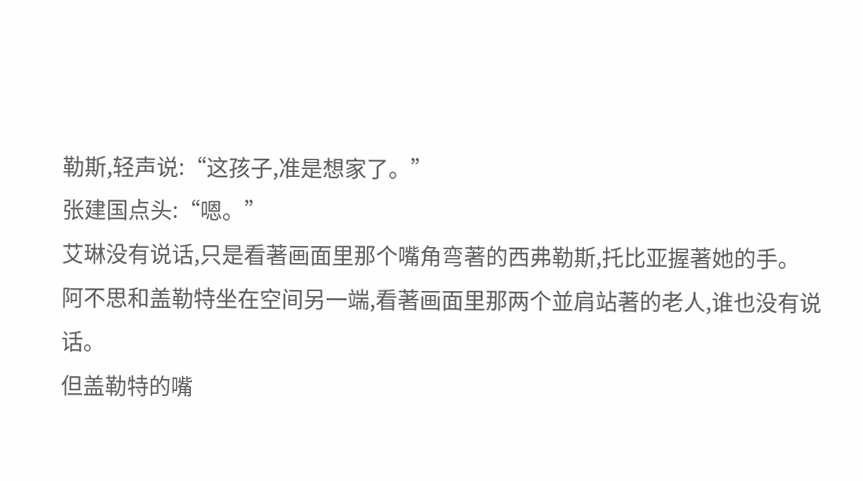勒斯,轻声说:“这孩子,准是想家了。”
张建国点头:“嗯。”
艾琳没有说话,只是看著画面里那个嘴角弯著的西弗勒斯,托比亚握著她的手。
阿不思和盖勒特坐在空间另一端,看著画面里那两个並肩站著的老人,谁也没有说话。
但盖勒特的嘴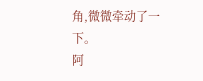角,微微牵动了一下。
阿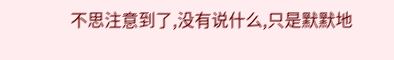不思注意到了,没有说什么,只是默默地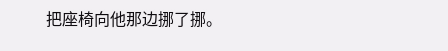把座椅向他那边挪了挪。